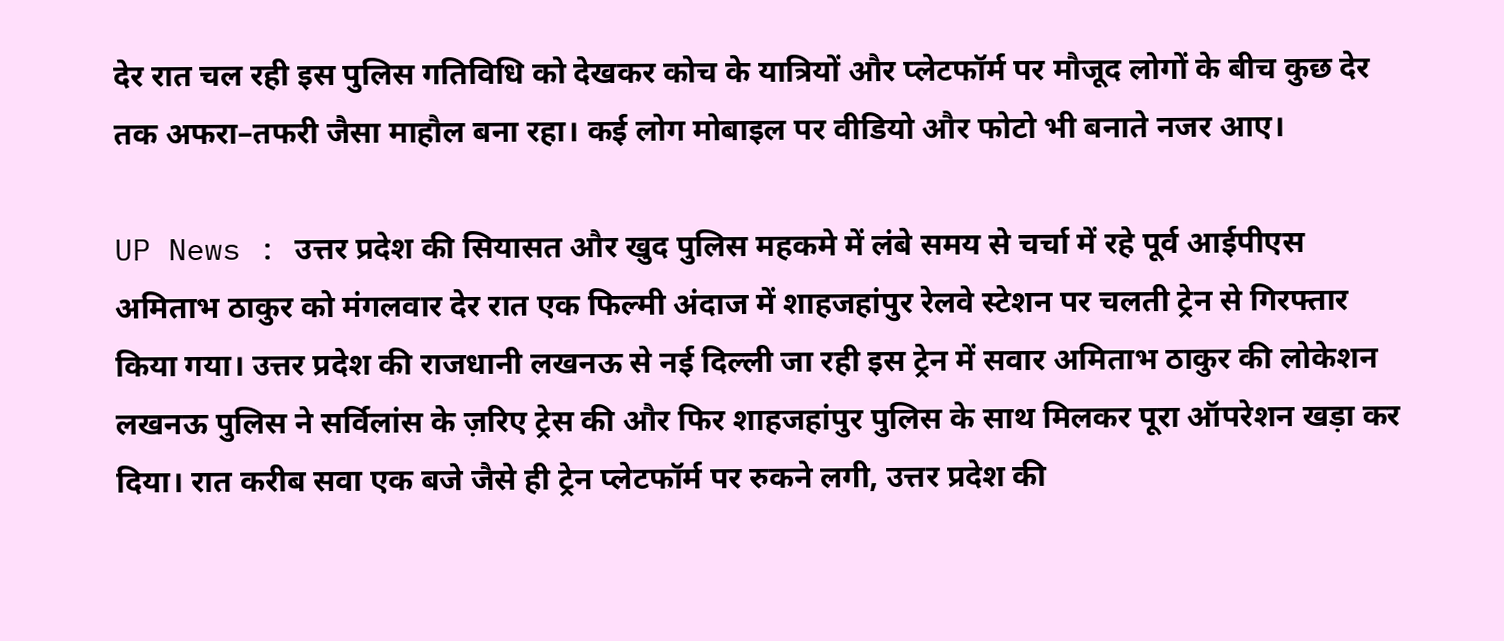देर रात चल रही इस पुलिस गतिविधि को देखकर कोच के यात्रियों और प्लेटफॉर्म पर मौजूद लोगों के बीच कुछ देर तक अफरा–तफरी जैसा माहौल बना रहा। कई लोग मोबाइल पर वीडियो और फोटो भी बनाते नजर आए।

UP News : उत्तर प्रदेश की सियासत और खुद पुलिस महकमे में लंबे समय से चर्चा में रहे पूर्व आईपीएस अमिताभ ठाकुर को मंगलवार देर रात एक फिल्मी अंदाज में शाहजहांपुर रेलवे स्टेशन पर चलती ट्रेन से गिरफ्तार किया गया। उत्तर प्रदेश की राजधानी लखनऊ से नई दिल्ली जा रही इस ट्रेन में सवार अमिताभ ठाकुर की लोकेशन लखनऊ पुलिस ने सर्विलांस के ज़रिए ट्रेस की और फिर शाहजहांपुर पुलिस के साथ मिलकर पूरा ऑपरेशन खड़ा कर दिया। रात करीब सवा एक बजे जैसे ही ट्रेन प्लेटफॉर्म पर रुकने लगी, उत्तर प्रदेश की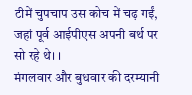टीमें चुपचाप उस कोच में चढ़ गईं, जहां पूर्व आईपीएस अपनी बर्थ पर सो रहे थे। ।
मंगलवार और बुधवार की दरम्यानी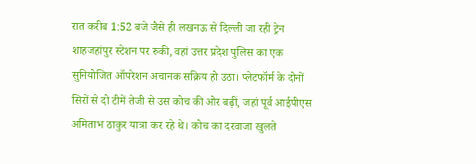रात करीब 1:52 बजे जैसे ही लखनऊ से दिल्ली जा रही ट्रेन शाहजहांपुर स्टेशन पर रुकी, वहां उत्तर प्रदेश पुलिस का एक सुनियोजित ऑपरेशन अचानक सक्रिय हो उठा। प्लेटफॉर्म के दोनों सिरों से दो टीमें तेजी से उस कोच की ओर बढ़ीं, जहां पूर्व आईपीएस अमिताभ ठाकुर यात्रा कर रहे थे। कोच का दरवाजा खुलते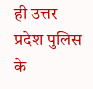ही उत्तर प्रदेश पुलिस के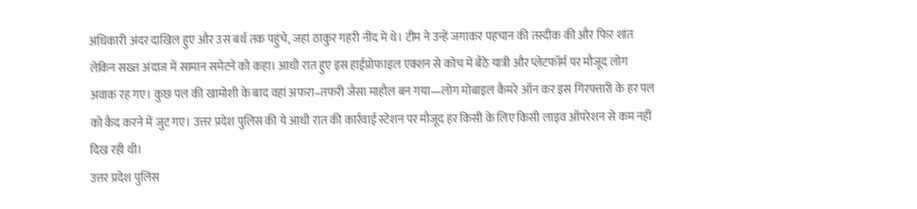अधिकारी अंदर दाखिल हुए और उस बर्थ तक पहुंचे, जहां ठाकुर गहरी नींद में थे। टीम ने उन्हें जगाकर पहचान की तस्दीक की और फिर शांत लेकिन सख्त अंदाज में सामान समेटने को कहा। आधी रात हुए इस हाईप्रोफाइल एक्शन से कोच में बैठे यात्री और प्लेटफॉर्म पर मौजूद लोग अवाक रह गए। कुछ पल की खामोशी के बाद वहां अफरा–तफरी जैसा माहौल बन गया—लोग मोबाइल कैमरे ऑन कर इस गिरफ्तारी के हर पल को कैद करने में जुट गए। उत्तर प्रदेश पुलिस की ये आधी रात की कार्रवाई स्टेशन पर मौजूद हर किसी के लिए किसी लाइव ऑपरेशन से कम नहीं दिख रही थी।
उत्तर प्रदेश पुलिस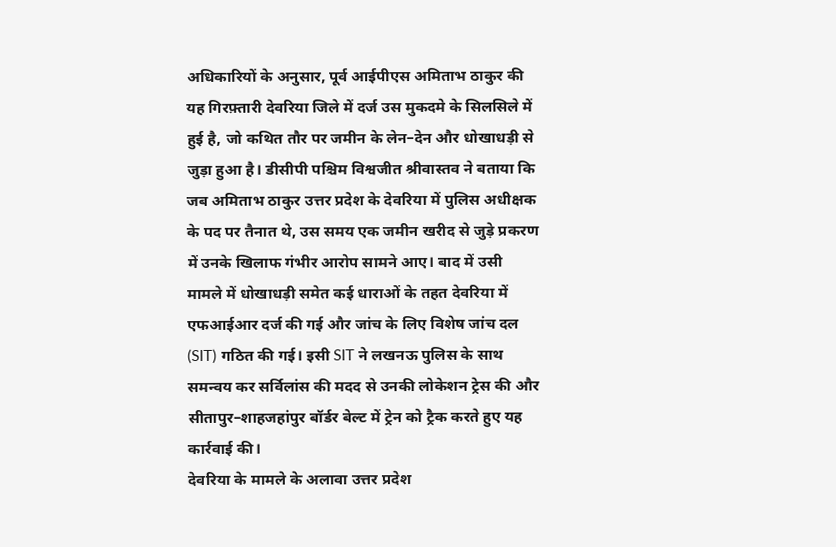अधिकारियों के अनुसार, पूर्व आईपीएस अमिताभ ठाकुर की यह गिरफ़्तारी देवरिया जिले में दर्ज उस मुकदमे के सिलसिले में हुई है, जो कथित तौर पर जमीन के लेन–देन और धोखाधड़ी से जुड़ा हुआ है। डीसीपी पश्चिम विश्वजीत श्रीवास्तव ने बताया कि जब अमिताभ ठाकुर उत्तर प्रदेश के देवरिया में पुलिस अधीक्षक के पद पर तैनात थे, उस समय एक जमीन खरीद से जुड़े प्रकरण में उनके खिलाफ गंभीर आरोप सामने आए। बाद में उसी मामले में धोखाधड़ी समेत कई धाराओं के तहत देवरिया में एफआईआर दर्ज की गई और जांच के लिए विशेष जांच दल (SIT) गठित की गई। इसी SIT ने लखनऊ पुलिस के साथ समन्वय कर सर्विलांस की मदद से उनकी लोकेशन ट्रेस की और सीतापुर–शाहजहांपुर बॉर्डर बेल्ट में ट्रेन को ट्रैक करते हुए यह कार्रवाई की।
देवरिया के मामले के अलावा उत्तर प्रदेश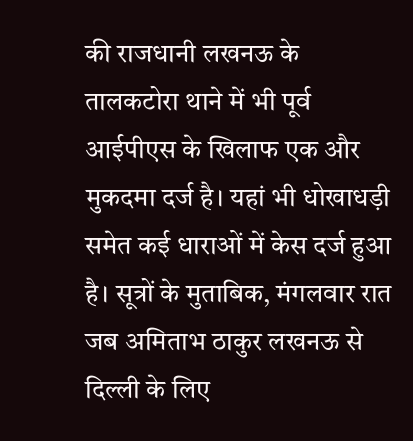की राजधानी लखनऊ के तालकटोरा थाने में भी पूर्व आईपीएस के खिलाफ एक और मुकदमा दर्ज है। यहां भी धोखाधड़ी समेत कई धाराओं में केस दर्ज हुआ है। सूत्रों के मुताबिक, मंगलवार रात जब अमिताभ ठाकुर लखनऊ से दिल्ली के लिए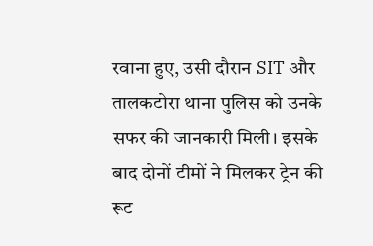रवाना हुए, उसी दौरान SIT और तालकटोरा थाना पुलिस को उनके सफर की जानकारी मिली। इसके बाद दोनों टीमों ने मिलकर ट्रेन की रूट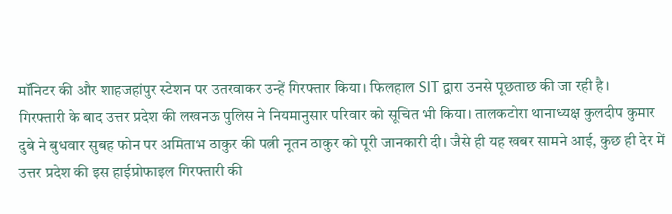मॉनिटर की और शाहजहांपुर स्टेशन पर उतरवाकर उन्हें गिरफ्तार किया। फिलहाल SIT द्वारा उनसे पूछताछ की जा रही है।
गिरफ्तारी के बाद उत्तर प्रदेश की लखनऊ पुलिस ने नियमानुसार परिवार को सूचित भी किया। तालकटोरा थानाध्यक्ष कुलदीप कुमार दुबे ने बुधवार सुबह फोन पर अमिताभ ठाकुर की पत्नी नूतन ठाकुर को पूरी जानकारी दी। जैसे ही यह खबर सामने आई, कुछ ही देर में उत्तर प्रदेश की इस हाईप्रोफाइल गिरफ्तारी की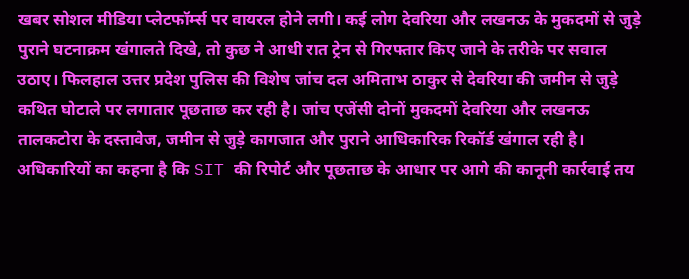खबर सोशल मीडिया प्लेटफॉर्म्स पर वायरल होने लगी। कई लोग देवरिया और लखनऊ के मुकदमों से जुड़े पुराने घटनाक्रम खंगालते दिखे, तो कुछ ने आधी रात ट्रेन से गिरफ्तार किए जाने के तरीके पर सवाल उठाए। फिलहाल उत्तर प्रदेश पुलिस की विशेष जांच दल अमिताभ ठाकुर से देवरिया की जमीन से जुड़े कथित घोटाले पर लगातार पूछताछ कर रही है। जांच एजेंसी दोनों मुकदमों देवरिया और लखनऊ तालकटोरा के दस्तावेज, जमीन से जुड़े कागजात और पुराने आधिकारिक रिकॉर्ड खंगाल रही है। अधिकारियों का कहना है कि SIT की रिपोर्ट और पूछताछ के आधार पर आगे की कानूनी कार्रवाई तय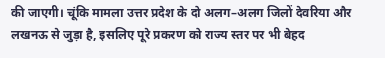की जाएगी। चूंकि मामला उत्तर प्रदेश के दो अलग–अलग जिलों देवरिया और लखनऊ से जुड़ा है, इसलिए पूरे प्रकरण को राज्य स्तर पर भी बेहद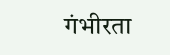गंभीरता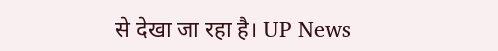से देखा जा रहा है। UP News